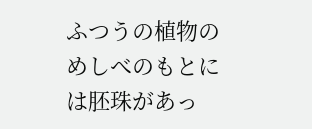ふつうの植物のめしべのもとには胚珠があっ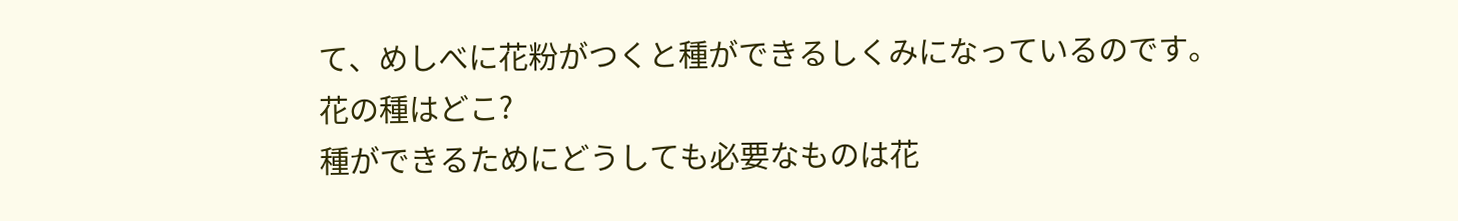て、めしべに花粉がつくと種ができるしくみになっているのです。
花の種はどこ?
種ができるためにどうしても必要なものは花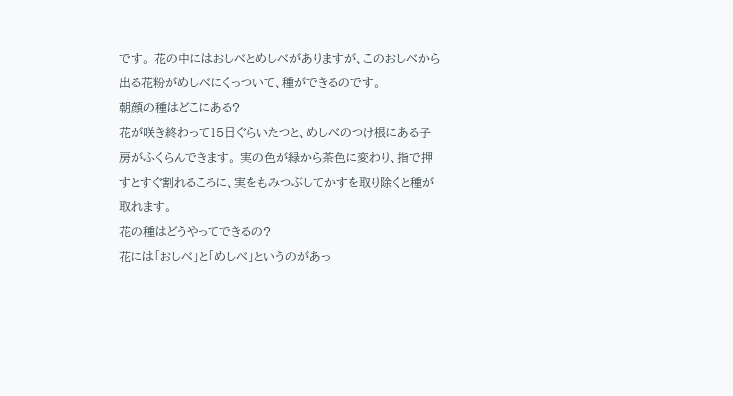です。 花の中にはおしべとめしべがありますが、このおしべから出る花粉がめしべにくっついて、種ができるのです。
朝顔の種はどこにある?
花が咲き終わって15日ぐらいたつと、めしべのつけ根にある子房がふくらんできます。 実の色が緑から茶色に変わり、指で押すとすぐ割れるころに、実をもみつぶしてかすを取り除くと種が取れます。
花の種はどうやってできるの?
花には「おしべ」と「めしべ」というのがあっ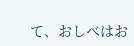て、おしべはお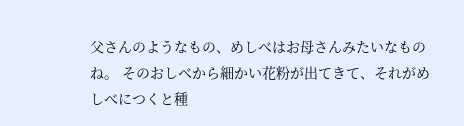父さんのようなもの、めしべはお母さんみたいなものね。 そのおしべから細かい花粉が出てきて、それがめしべにつくと種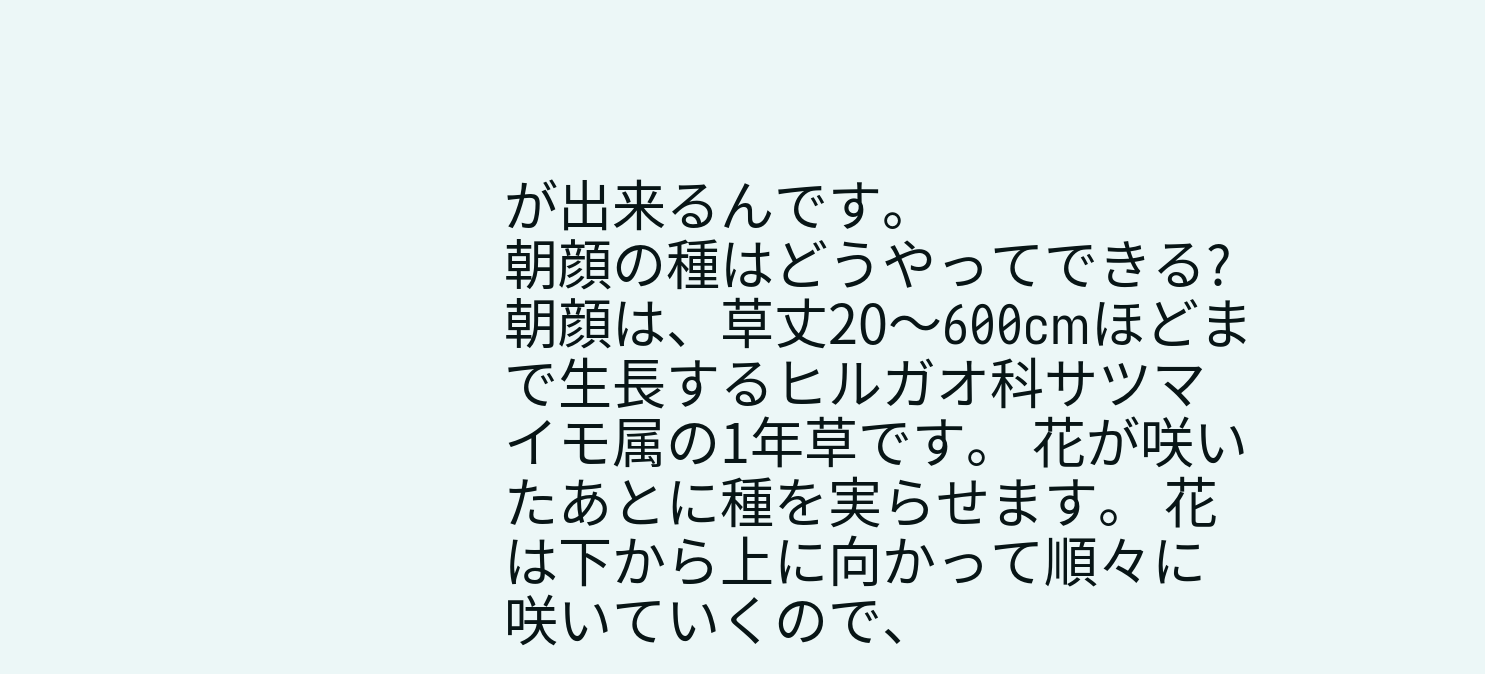が出来るんです。
朝顔の種はどうやってできる?
朝顔は、草丈20〜600cmほどまで生長するヒルガオ科サツマイモ属の1年草です。 花が咲いたあとに種を実らせます。 花は下から上に向かって順々に咲いていくので、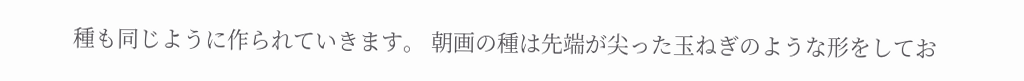種も同じように作られていきます。 朝画の種は先端が尖った玉ねぎのような形をしてお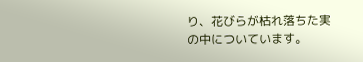り、花びらが枯れ落ちた実の中についています。